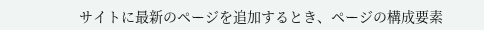サイトに最新のページを追加するとき、ページの構成要素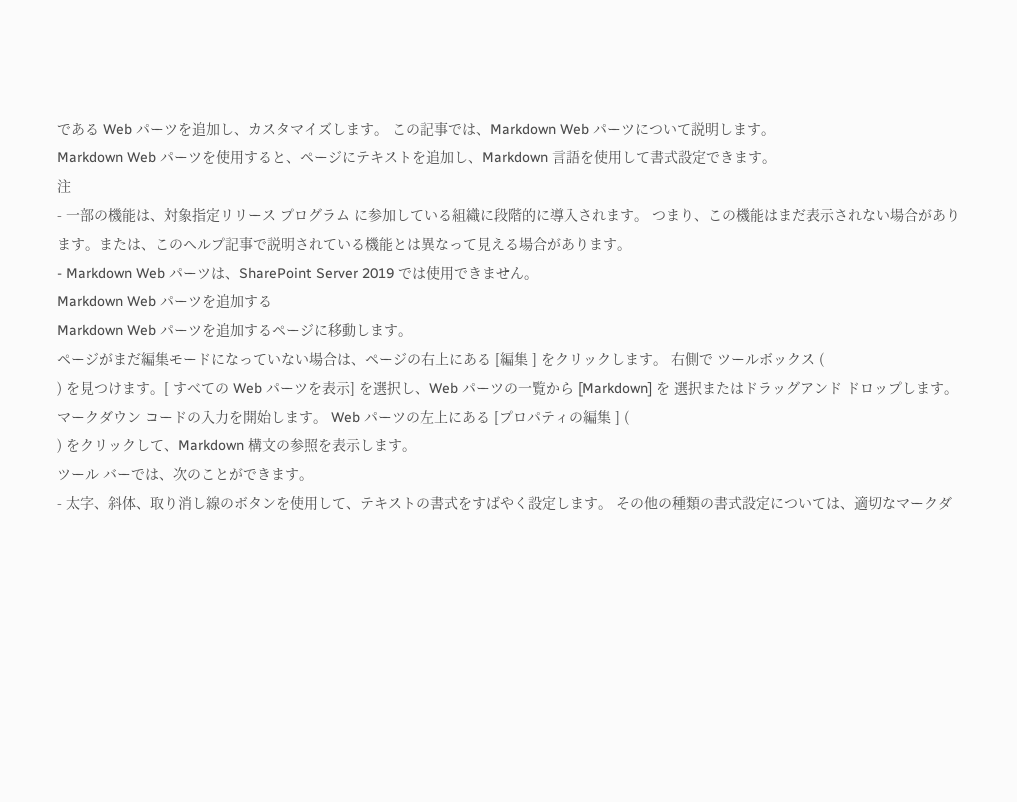である Web パーツを追加し、カスタマイズします。 この記事では、Markdown Web パーツについて説明します。
Markdown Web パーツを使用すると、ページにテキストを追加し、Markdown 言語を使用して書式設定できます。
注
- 一部の機能は、対象指定リリース プログラム に参加している組織に段階的に導入されます。 つまり、この機能はまだ表示されない場合があります。または、このヘルプ記事で説明されている機能とは異なって見える場合があります。
- Markdown Web パーツは、SharePoint Server 2019 では使用できません。
Markdown Web パーツを追加する
Markdown Web パーツを追加するページに移動します。
ページがまだ編集モードになっていない場合は、ページの右上にある [編集 ] をクリックします。 右側で ツールボックス (
) を見つけます。[ すべての Web パーツを表示] を選択し、Web パーツの一覧から [Markdown] を 選択またはドラッグアンド ドロップします。
マークダウン コードの入力を開始します。 Web パーツの左上にある [プロパティの編集 ] (
) をクリックして、Markdown 構文の参照を表示します。
ツール バーでは、次のことができます。
- 太字、斜体、取り消し線のボタンを使用して、テキストの書式をすばやく設定します。 その他の種類の書式設定については、適切なマークダ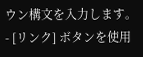ウン構文を入力します。
- [リンク] ボタンを使用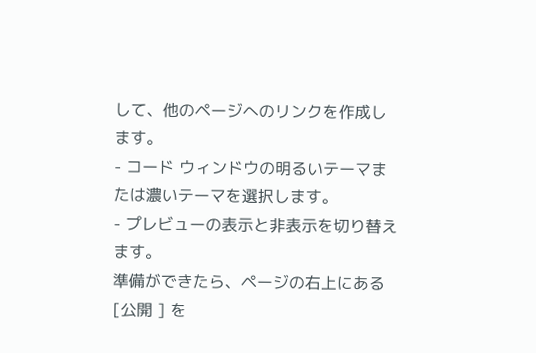して、他のページへのリンクを作成します。
- コード ウィンドウの明るいテーマまたは濃いテーマを選択します。
- プレビューの表示と非表示を切り替えます。
準備ができたら、ページの右上にある [公開 ] を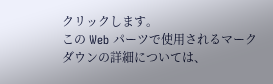クリックします。
この Web パーツで使用されるマークダウンの詳細については、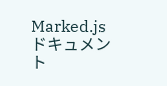Marked.js ドキュメント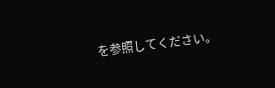を参照してください。